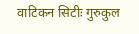वाटिकन सिटीः गुरुकुल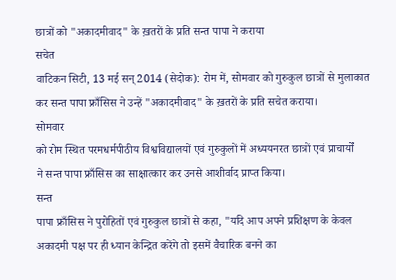छात्रों को "अकादमीवाद" के ख़तरों के प्रति सन्त पापा ने कराया
सचेत
वाटिकन सिटी, 13 मई सन् 2014 (सेदोक): रोम में, सोमवार को गुरुकुल छात्रों से मुलाकात
कर सन्त पापा फ्राँसिस ने उन्हें "अकादमीवाद" के ख़तरों के प्रति सचेत कराया।
सोमवार
को रोम स्थित परमधर्मपीठीय विश्वविद्यालयों एवं गुरुकुलों में अध्ययनरत छात्रों एवं प्राचार्यों
ने सन्त पापा फ्राँसिस का साक्षात्कार कर उनसे आशीर्वाद प्राप्त किया।
सन्त
पापा फ्राँसिस ने पुरोहितों एवं गुरुकुल छात्रों से कहा, "यदि आप अपने प्रशिक्षण के केवल
अकादमी पक्ष पर ही ध्यान केन्द्रित करेंगे तो इसमें वैचारिक बनने का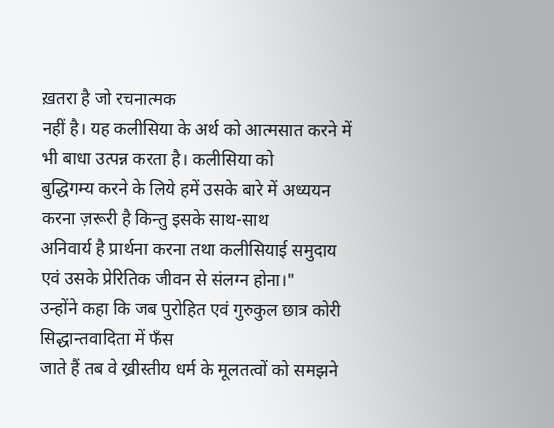ख़तरा है जो रचनात्मक
नहीं है। यह कलीसिया के अर्थ को आत्मसात करने में भी बाधा उत्पन्न करता है। कलीसिया को
बुद्धिगम्य करने के लिये हमें उसके बारे में अध्ययन करना ज़रूरी है किन्तु इसके साथ-साथ
अनिवार्य है प्रार्थना करना तथा कलीसियाई समुदाय एवं उसके प्रेरितिक जीवन से संलग्न होना।"
उन्होंने कहा कि जब पुरोहित एवं गुरुकुल छात्र कोरी सिद्धान्तवादिता में फँस
जाते हैं तब वे ख्रीस्तीय धर्म के मूलतत्वों को समझने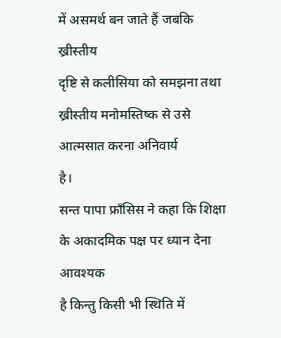में असमर्थ बन जाते हैं जबकि ख्रीस्तीय
दृष्टि से कलीसिया को समझना तथा ख्रीस्तीय मनोमस्तिष्क से उसे आत्मसात करना अनिवार्य
है।
सन्त पापा फ्राँसिस ने कहा कि शिक्षा के अकादमिक पक्ष पर ध्यान देना आवश्यक
है किन्तु किसी भी स्थिति में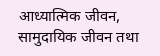आध्यात्मिक जीवन, सामुदायिक जीवन तथा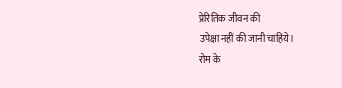प्रेरितिक जीवन की
उपेक्षा नहीं की जानी चाहिये।
रोम के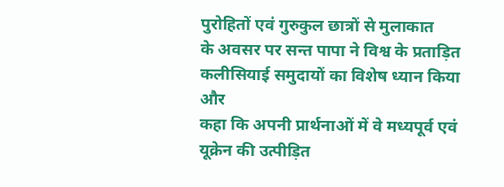पुरोहितों एवं गुरुकुल छात्रों से मुलाकात
के अवसर पर सन्त पापा ने विश्व के प्रताड़ित कलीसियाई समुदायों का विशेष ध्यान किया और
कहा कि अपनी प्रार्थनाओं में वे मध्यपूर्व एवं यूक्रेन की उत्पीड़ित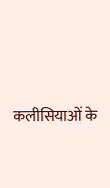कलीसियाओं के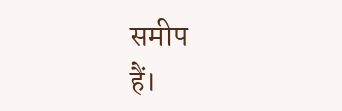समीप
हैं।